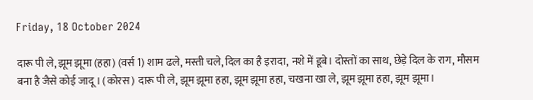Friday, 18 October 2024

दारू पी ले, झूम झूमा (हहा) (वर्स 1) शाम ढले, मस्ती चले, दिल का है इरादा, नशे में डूबे। दोस्तों का साथ, छेड़े दिल के राग, मौसम बना है जैसे कोई जादू। (कोरस) दारू पी ले, झूम झूमा हहा, झूम झूमा हहा, चखना खा ले, झूम झूमा हहा, झूम झूमा।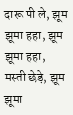दारू पी ले, झूम झूमा हहा, झूम झूमा हहा, मस्ती छेड़े, झूम झूमा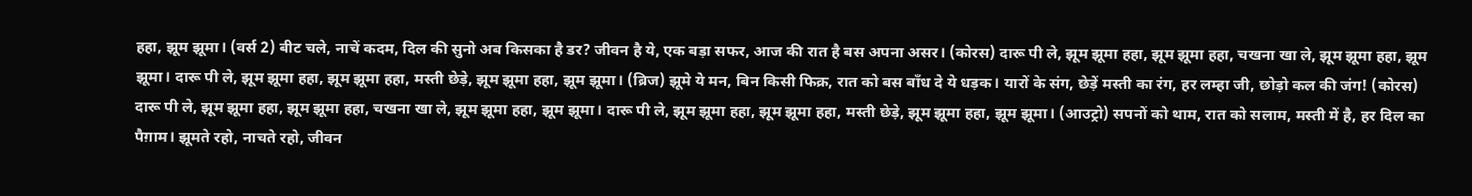हहा, झूम झूमा। (वर्स 2) बीट चले, नाचें कदम, दिल की सुनो अब किसका है डर? जीवन है ये, एक बड़ा सफर, आज की रात है बस अपना असर। (कोरस) दारू पी ले, झूम झूमा हहा, झूम झूमा हहा, चखना खा ले, झूम झूमा हहा, झूम झूमा। दारू पी ले, झूम झूमा हहा, झूम झूमा हहा, मस्ती छेड़े, झूम झूमा हहा, झूम झूमा। (ब्रिज) झूमे ये मन, बिन किसी फिक्र, रात को बस बाँध दे ये धड़क। यारों के संग, छेड़ें मस्ती का रंग, हर लम्हा जी, छोड़ो कल की जंग! (कोरस) दारू पी ले, झूम झूमा हहा, झूम झूमा हहा, चखना खा ले, झूम झूमा हहा, झूम झूमा। दारू पी ले, झूम झूमा हहा, झूम झूमा हहा, मस्ती छेड़े, झूम झूमा हहा, झूम झूमा। (आउट्रो) सपनों को थाम, रात को सलाम, मस्ती में है, हर दिल का पैग़ाम। झूमते रहो, नाचते रहो, जीवन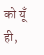को यूँ ही,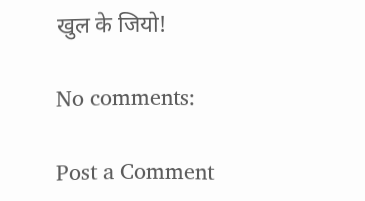खुल के जियो!

No comments:

Post a Comment